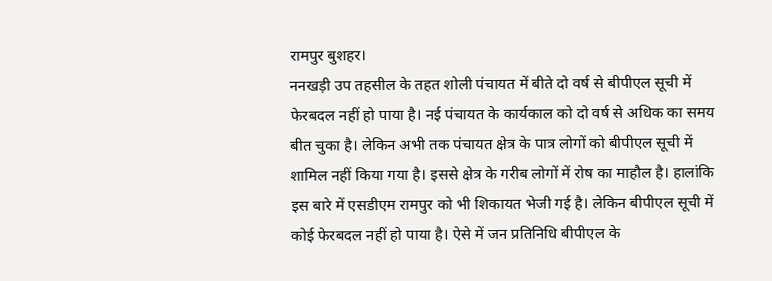रामपुर बुशहर।
ननखड़ी उप तहसील के तहत शोली पंचायत में बीते दो वर्ष से बीपीएल सूची में फेरबदल नहीं हो पाया है। नई पंचायत के कार्यकाल को दो वर्ष से अधिक का समय बीत चुका है। लेकिन अभी तक पंचायत क्षेत्र के पात्र लोगों को बीपीएल सूची में शामिल नहीं किया गया है। इससे क्षेत्र के गरीब लोगों में रोष का माहौल है। हालांकि इस बारे में एसडीएम रामपुर को भी शिकायत भेजी गई है। लेकिन बीपीएल सूची में कोई फेरबदल नहीं हो पाया है। ऐसे में जन प्रतिनिधि बीपीएल के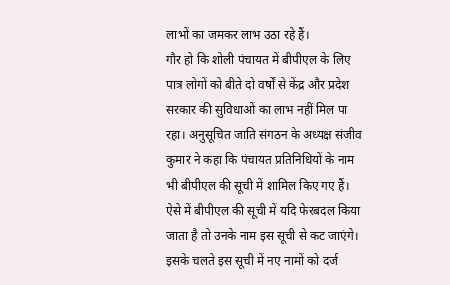लाभों का जमकर लाभ उठा रहे हैं।
गौर हो कि शोली पंचायत में बीपीएल के लिए पात्र लोगों को बीते दो वर्षों से केंद्र और प्रदेश सरकार की सुविधाओं का लाभ नहीं मिल पा रहा। अनुसूचित जाति संगठन के अध्यक्ष संजीव कुमार ने कहा कि पंचायत प्रतिनिधियों के नाम भी बीपीएल की सूची में शामिल किए गए हैं। ऐसे में बीपीएल की सूची में यदि फेरबदल किया जाता है तो उनके नाम इस सूची से कट जाएंगे। इसके चलते इस सूची में नए नामों को दर्ज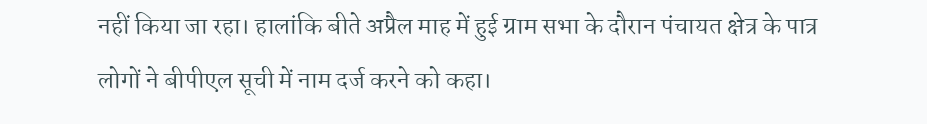नहीं किया जा रहा। हालांकि बीते अप्रैल माह में हुई ग्राम सभा के दौरान पंचायत क्षेत्र के पात्र लोगों ने बीपीएल सूची में नाम दर्ज करने को कहा।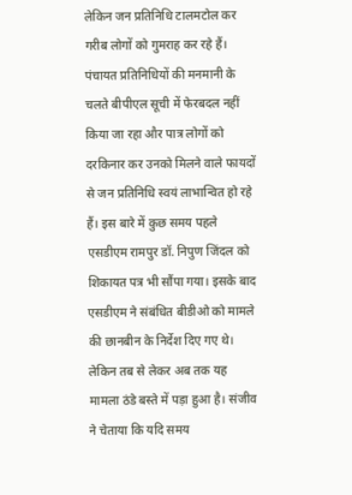लेकिन जन प्रतिनिधि टालमटोल कर गरीब लोगों को गुमराह कर रहे हैं। पंचायत प्रतिनिधियों की मनमानी के चलते बीपीएल सूची में फेरबदल नहीं किया जा रहा और पात्र लोगों को दरकिनार कर उनको मिलने वाले फायदों से जन प्रतिनिधि स्वयं लाभान्वित हो रहे हैं। इस बारे में कुछ समय पहले एसडीएम रामपुर डॉ. निपुण जिंदल को शिकायत पत्र भी सौंपा गया। इसके बाद एसडीएम ने संबंधित बीडीओ को मामले की छानबीन के निर्देश दिए गए थे। लेकिन तब से लेकर अब तक यह मामला ठंडे बस्ते में पड़ा हुआ है। संजीव ने चेताया कि यदि समय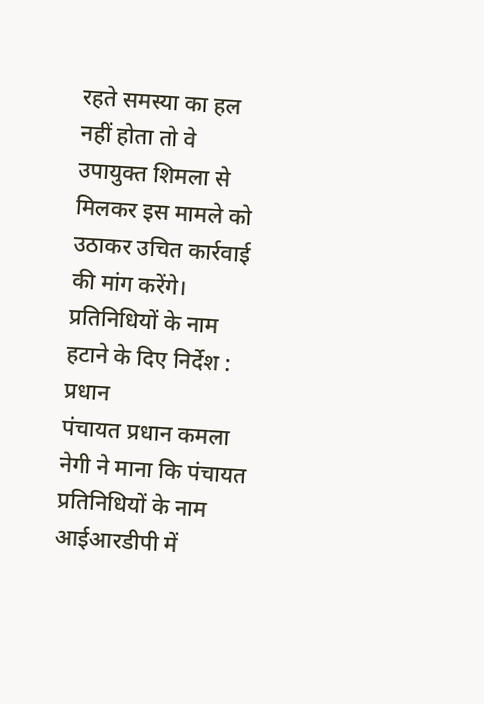रहते समस्या का हल नहीं होता तो वे उपायुक्त शिमला से मिलकर इस मामले को उठाकर उचित कार्रवाई की मांग करेंगे।
प्रतिनिधियों के नाम हटाने के दिए निर्देश : प्रधान
पंचायत प्रधान कमला नेगी ने माना कि पंचायत प्रतिनिधियों के नाम आईआरडीपी में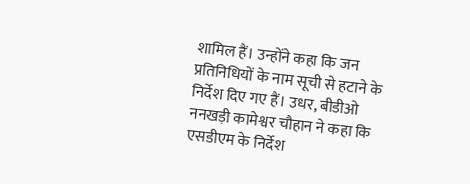शामिल हैं। उन्होंने कहा कि जन प्रतिनिधियों के नाम सूची से हटाने के निर्देश दिए गए हैं। उधर, बीडीओ ननखड़ी कामेश्वर चौहान ने कहा कि एसडीएम के निर्देश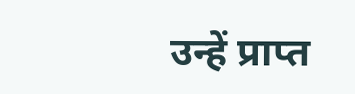उन्हें प्राप्त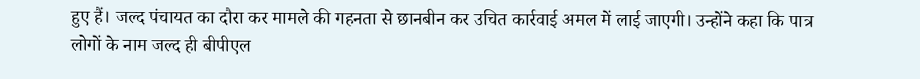हुए हैं। जल्द पंचायत का दौरा कर मामले की गहनता से छानबीन कर उचित कार्रवाई अमल में लाई जाएगी। उन्होंने कहा कि पात्र लोगों के नाम जल्द ही बीपीएल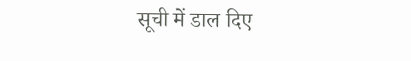सूची में डाल दिए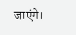जाएंगे।